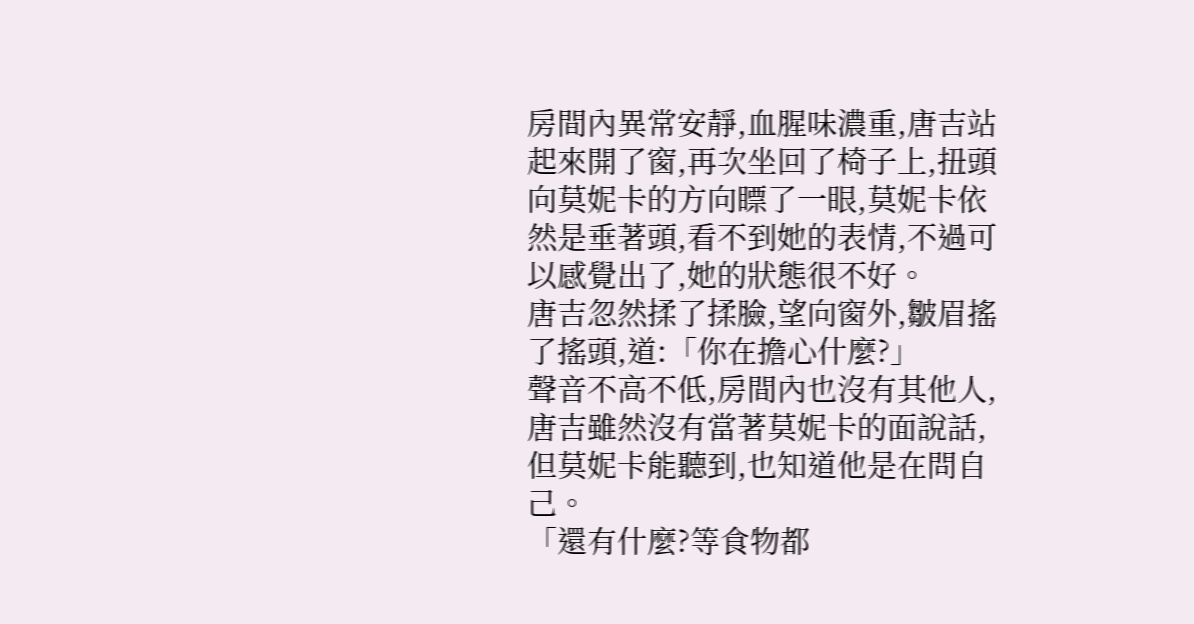房間內異常安靜,血腥味濃重,唐吉站起來開了窗,再次坐回了椅子上,扭頭向莫妮卡的方向瞟了一眼,莫妮卡依然是垂著頭,看不到她的表情,不過可以感覺出了,她的狀態很不好。
唐吉忽然揉了揉臉,望向窗外,皺眉搖了搖頭,道:「你在擔心什麼?」
聲音不高不低,房間內也沒有其他人,唐吉雖然沒有當著莫妮卡的面說話,但莫妮卡能聽到,也知道他是在問自己。
「還有什麼?等食物都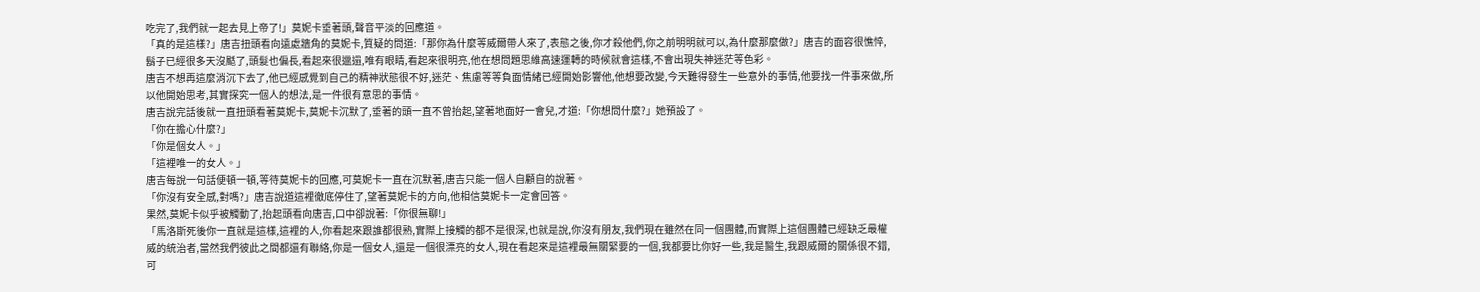吃完了,我們就一起去見上帝了!」莫妮卡垂著頭,聲音平淡的回應道。
「真的是這樣?」唐吉扭頭看向遠處牆角的莫妮卡,質疑的問道:「那你為什麼等威爾帶人來了,表態之後,你才殺他們,你之前明明就可以,為什麼那麼做?」唐吉的面容很憔悴,鬍子已經很多天沒颳了,頭髮也偏長,看起來很邋遢,唯有眼睛,看起來很明亮,他在想問題思維高速運轉的時候就會這樣,不會出現失神迷茫等色彩。
唐吉不想再這麼消沉下去了,他已經感覺到自己的精神狀態很不好,迷茫、焦慮等等負面情緒已經開始影響他,他想要改變,今天難得發生一些意外的事情,他要找一件事來做,所以他開始思考,其實探究一個人的想法,是一件很有意思的事情。
唐吉說完話後就一直扭頭看著莫妮卡,莫妮卡沉默了,垂著的頭一直不曾抬起,望著地面好一會兒,才道:「你想問什麼?」她預設了。
「你在擔心什麼?」
「你是個女人。」
「這裡唯一的女人。」
唐吉每說一句話便頓一頓,等待莫妮卡的回應,可莫妮卡一直在沉默著,唐吉只能一個人自顧自的說著。
「你沒有安全感,對嗎?」唐吉說道這裡徹底停住了,望著莫妮卡的方向,他相信莫妮卡一定會回答。
果然,莫妮卡似乎被觸動了,抬起頭看向唐吉,口中卻說著:「你很無聊!」
「馬洛斯死後你一直就是這樣,這裡的人,你看起來跟誰都很熟,實際上接觸的都不是很深,也就是說,你沒有朋友,我們現在雖然在同一個團體,而實際上這個團體已經缺乏最權威的統治者,當然我們彼此之間都還有聯絡,你是一個女人,還是一個很漂亮的女人,現在看起來是這裡最無關緊要的一個,我都要比你好一些,我是醫生,我跟威爾的關係很不錯,可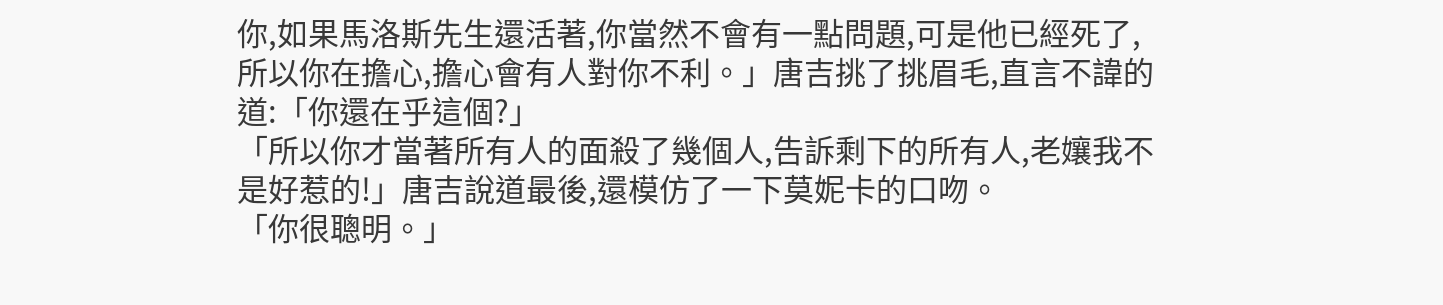你,如果馬洛斯先生還活著,你當然不會有一點問題,可是他已經死了,所以你在擔心,擔心會有人對你不利。」唐吉挑了挑眉毛,直言不諱的道:「你還在乎這個?」
「所以你才當著所有人的面殺了幾個人,告訴剩下的所有人,老孃我不是好惹的!」唐吉說道最後,還模仿了一下莫妮卡的口吻。
「你很聰明。」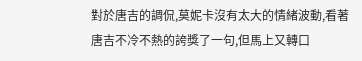對於唐吉的調侃,莫妮卡沒有太大的情緒波動,看著唐吉不冷不熱的誇獎了一句,但馬上又轉口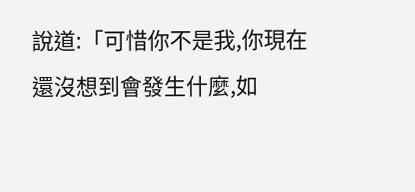說道:「可惜你不是我,你現在還沒想到會發生什麼,如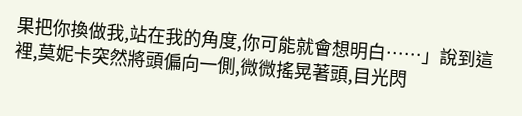果把你換做我,站在我的角度,你可能就會想明白……」說到這裡,莫妮卡突然將頭偏向一側,微微搖晃著頭,目光閃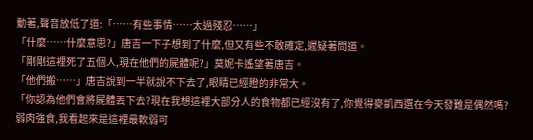動著,聲音放低了道:「……有些事情……太過殘忍……」
「什麼……什麼意思?」唐吉一下子想到了什麼,但又有些不敢確定,遲疑著問道。
「剛剛這裡死了五個人,現在他們的屍體呢?」莫妮卡遙望著唐吉。
「他們搬……」唐吉說到一半就說不下去了,眼睛已經瞪的非常大。
「你認為他們會將屍體丟下去?現在我想這裡大部分人的食物都已經沒有了,你覺得麥凱西選在今天發難是偶然嗎?弱肉強食,我看起來是這裡最軟弱可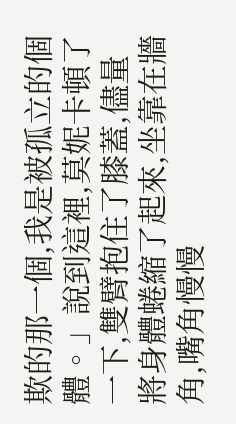欺的那一個,我是被孤立的個體。」說到這裡,莫妮卡頓了一下,雙臂抱住了膝蓋,儘量將身體蜷縮了起來,坐靠在牆角,嘴角慢慢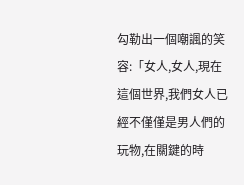勾勒出一個嘲諷的笑容:「女人,女人,現在這個世界,我們女人已經不僅僅是男人們的玩物,在關鍵的時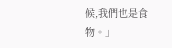候,我們也是食物。」